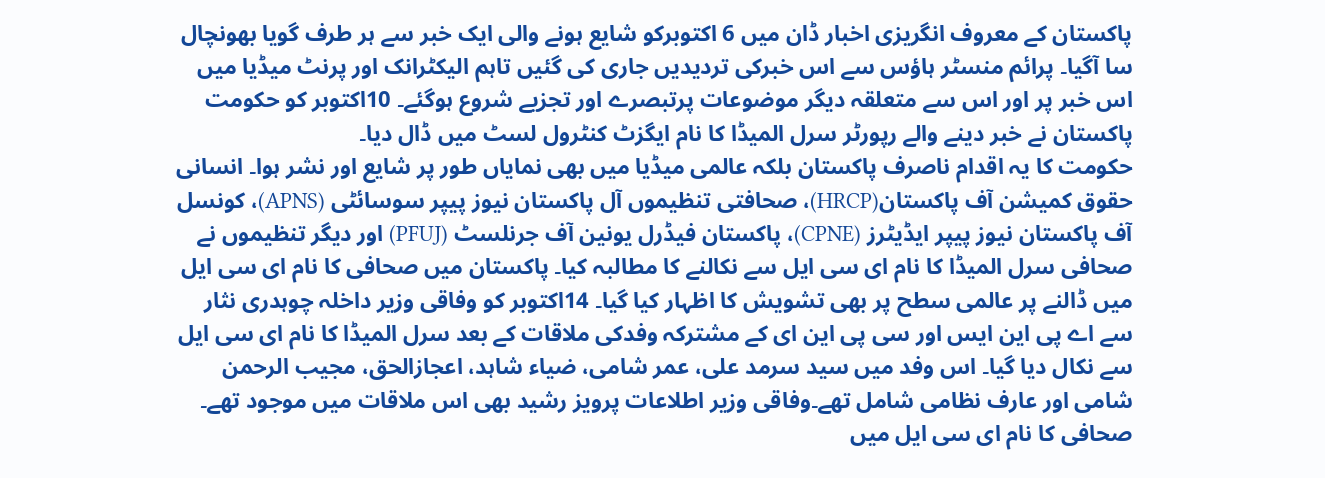پاکستان کے معروف انگریزی اخبار ڈان میں 6 اکتوبرکو شایع ہونے والی ایک خبر سے ہر طرف گویا بھونچال سا آگیا۔ پرائم منسٹر ہاؤس سے اس خبرکی تردیدیں جاری کی گئیں تاہم الیکٹرانک اور پرنٹ میڈیا میں اس خبر پر اور اس سے متعلقہ دیگر موضوعات پرتبصرے اور تجزیے شروع ہوگئے۔ 10اکتوبر کو حکومت پاکستان نے خبر دینے والے رپورٹر سرل المیڈا کا نام ایگزٹ کنٹرول لسٹ میں ڈال دیا۔
حکومت کا یہ اقدام ناصرف پاکستان بلکہ عالمی میڈیا میں بھی نمایاں طور پر شایع اور نشر ہوا۔ انسانی حقوق کمیشن آف پاکستان(HRCP)، صحافتی تنظیموں آل پاکستان نیوز پیپر سوسائٹی (APNS)، کونسل آف پاکستان نیوز پیپر ایڈیٹرز (CPNE)، پاکستان فیڈرل یونین آف جرنلسٹ (PFUJ) اور دیگر تنظیموں نے صحافی سرل المیڈا کا نام ای سی ایل سے نکالنے کا مطالبہ کیا۔ پاکستان میں صحافی کا نام ای سی ایل میں ڈالنے پر عالمی سطح پر بھی تشویش کا اظہار کیا گیا۔ 14اکتوبر کو وفاقی وزیر داخلہ چوہدری نثار سے اے پی این ایس اور سی پی این ای کے مشترکہ وفدکی ملاقات کے بعد سرل المیڈا کا نام ای سی ایل سے نکال دیا گیا۔ اس وفد میں سید سرمد علی، عمر شامی، ضیاء شاہد، اعجازالحق، مجیب الرحمن شامی اور عارف نظامی شامل تھے۔وفاقی وزیر اطلاعات پرویز رشید بھی اس ملاقات میں موجود تھے۔
صحافی کا نام ای سی ایل میں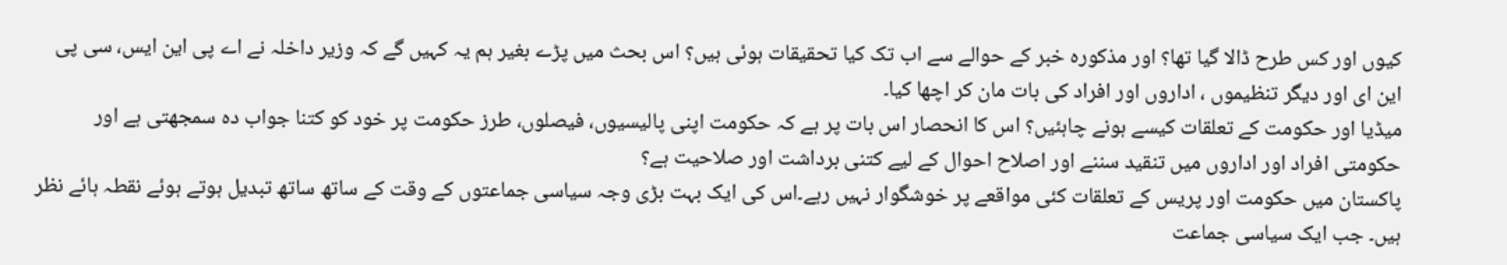کیوں اور کس طرح ڈالا گیا تھا؟ اور مذکورہ خبر کے حوالے سے اب تک کیا تحقیقات ہوئی ہیں؟ اس بحث میں پڑے بغیر ہم یہ کہیں گے کہ وزیر داخلہ نے اے پی این ایس، سی پی این ای اور دیگر تنظیموں ، اداروں اور افراد کی بات مان کر اچھا کیا۔
میڈیا اور حکومت کے تعلقات کیسے ہونے چاہئیں؟ اس کا انحصار اس بات پر ہے کہ حکومت اپنی پالیسیوں، فیصلوں، طرز حکومت پر خود کو کتنا جواب دہ سمجھتی ہے اور حکومتی افراد اور اداروں میں تنقید سننے اور اصلاح احوال کے لیے کتنی برداشت اور صلاحیت ہے؟
پاکستان میں حکومت اور پریس کے تعلقات کئی مواقعے پر خوشگوار نہیں رہے۔اس کی ایک بہت بڑی وجہ سیاسی جماعتوں کے وقت کے ساتھ ساتھ تبدیل ہوتے ہوئے نقطہ ہائے نظر ہیں۔ جب ایک سیاسی جماعت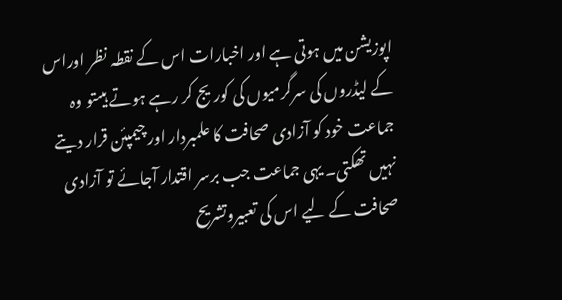اپوزیشن میں ہوتی ہے اور اخبارات اس کے نقطہ نظر اوراس کے لیڈروں کی سرگرمیوں کی کوریج کر رہے ہوتے ہیںتو وہ جماعت خود کو آزادی صحافت کا علمبردار اور چیمپئن قرار دیتے نہیں تھکتی۔ یہی جماعت جب برسر اقتدار آجائے تو آزادی صحافت کے لیے اس کی تعبیروتشریح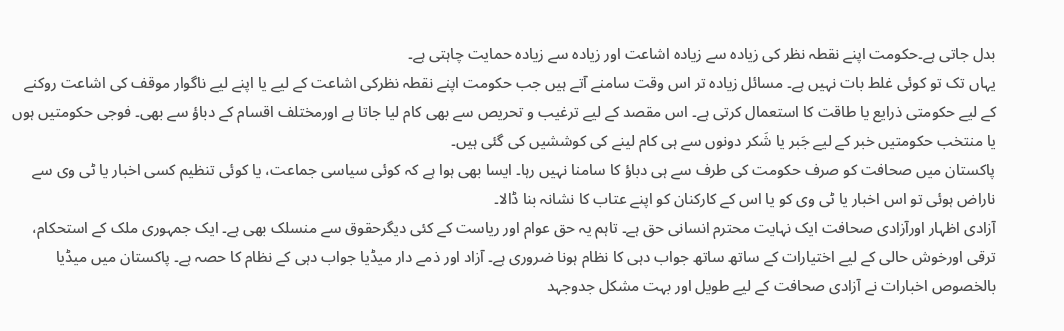بدل جاتی ہے۔حکومت اپنے نقطہ نظر کی زیادہ سے زیادہ اشاعت اور زیادہ سے زیادہ حمایت چاہتی ہے۔
یہاں تک تو کوئی غلط بات نہیں ہے۔ مسائل زیادہ تر اس وقت سامنے آتے ہیں جب حکومت اپنے نقطہ نظرکی اشاعت کے لیے یا اپنے لیے ناگوار موقف کی اشاعت روکنے کے لیے حکومتی ذرایع یا طاقت کا استعمال کرتی ہے۔ اس مقصد کے لیے ترغیب و تحریص سے بھی کام لیا جاتا ہے اورمختلف اقسام کے دباؤ سے بھی۔ فوجی حکومتیں ہوں یا منتخب حکومتیں خبر کے لیے جَبر یا شَکر دونوں سے ہی کام لینے کی کوششیں کی گئی ہیں۔
پاکستان میں صحافت کو صرف حکومت کی طرف سے ہی دباؤ کا سامنا نہیں رہا۔ ایسا بھی ہوا ہے کہ کوئی سیاسی جماعت، یا کوئی تنظیم کسی اخبار یا ٹی وی سے ناراض ہوئی تو اس اخبار یا ٹی وی کو یا اس کے کارکنان کو اپنے عتاب کا نشانہ بنا ڈالا۔
آزادی اظہار اورآزادی صحافت ایک نہایت محترم انسانی حق ہے۔ تاہم یہ حق عوام اور ریاست کے کئی دیگرحقوق سے منسلک بھی ہے۔ ایک جمہوری ملک کے استحکام، ترقی اورخوش حالی کے لیے اختیارات کے ساتھ ساتھ جواب دہی کا نظام ہونا ضروری ہے۔ آزاد اور ذمے دار میڈیا جواب دہی کے نظام کا حصہ ہے۔ پاکستان میں میڈیا بالخصوص اخبارات نے آزادی صحافت کے لیے طویل اور بہت مشکل جدوجہد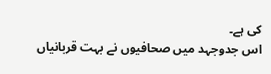کی ہے۔
اس جدوجہد میں صحافیوں نے بہت قربانیاں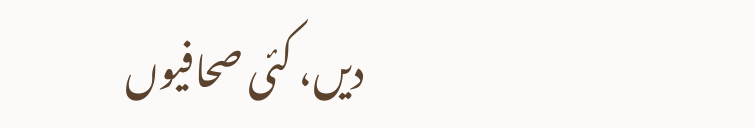دیں، کئی صحافیوں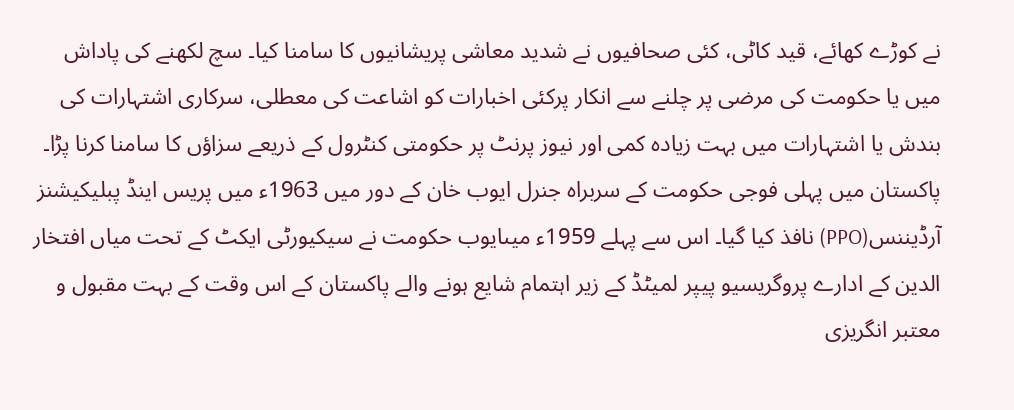نے کوڑے کھائے، قید کاٹی، کئی صحافیوں نے شدید معاشی پریشانیوں کا سامنا کیا۔ سچ لکھنے کی پاداش میں یا حکومت کی مرضی پر چلنے سے انکار پرکئی اخبارات کو اشاعت کی معطلی، سرکاری اشتہارات کی بندش یا اشتہارات میں بہت زیادہ کمی اور نیوز پرنٹ پر حکومتی کنٹرول کے ذریعے سزاؤں کا سامنا کرنا پڑا۔
پاکستان میں پہلی فوجی حکومت کے سربراہ جنرل ایوب خان کے دور میں 1963ء میں پریس اینڈ پبلیکیشنز آرڈیننس(PPO) نافذ کیا گیا۔ اس سے پہلے 1959ء میںایوب حکومت نے سیکیورٹی ایکٹ کے تحت میاں افتخار الدین کے ادارے پروگریسیو پیپر لمیٹڈ کے زیر اہتمام شایع ہونے والے پاکستان کے اس وقت کے بہت مقبول و معتبر انگریزی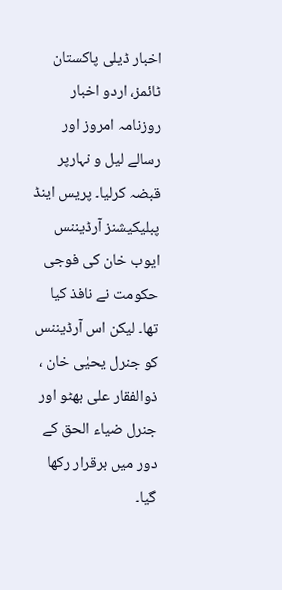اخبار ڈیلی پاکستان ٹائمز، اردو اخبار روزنامہ امروز اور رسالے لیل و نہارپر قبضہ کرلیا۔ پریس اینڈ پبلیکیشنز آرڈیننس ایوب خان کی فوجی حکومت نے نافذ کیا تھا۔ لیکن اس آرڈیننس کو جنرل یحیٰی خان ، ذوالفقار علی بھٹو اور جنرل ضیاء الحق کے دور میں برقرار رکھا گیا۔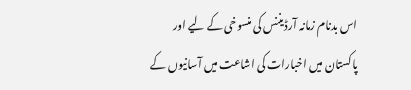اس بدنام زمانہ آرڈیننس کی منسوخی کے لیے اور پاکستان میں اخبارات کی اشاعت میں آسانیوں کے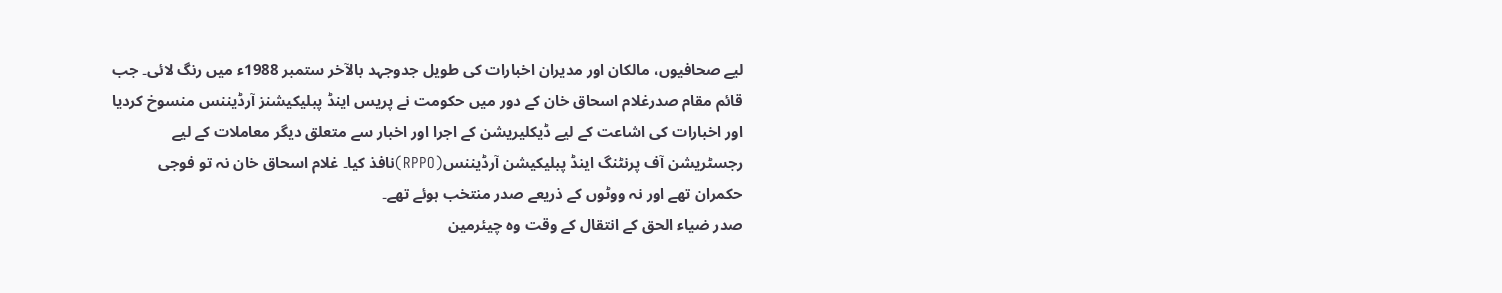لیے صحافیوں، مالکان اور مدیران اخبارات کی طویل جدوجہد بالآخر ستمبر 1988ء میں رنگ لائی۔ جب قائم مقام صدرغلام اسحاق خان کے دور میں حکومت نے پریس اینڈ پبلیکیشنز آرڈیننس منسوخ کردیا اور اخبارات کی اشاعت کے لیے ڈیکلیریشن کے اجرا اور اخبار سے متعلق دیگر معاملات کے لیے رجسٹریشن آف پرنٹنگ اینڈ پبلیکیشن آرڈیننس(RPPO)نافذ کیا۔ غلام اسحاق خان نہ تو فوجی حکمران تھے اور نہ ووٹوں کے ذریعے صدر منتخب ہوئے تھے۔
صدر ضیاء الحق کے انتقال کے وقت وہ چیئرمین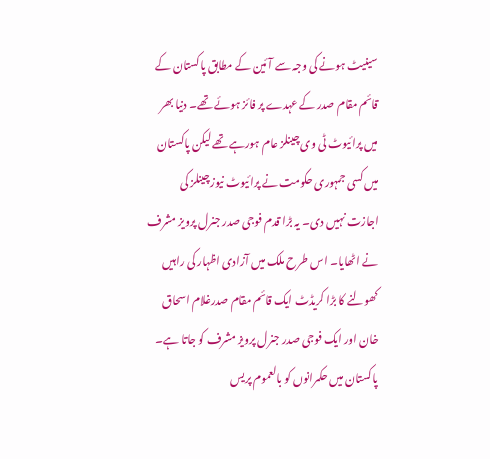سینیٹ ہونے کی وجہ سے آئین کے مطابق پاکستان کے قائم مقام صدر کے عہدے پر فائز ہوئے تھے۔ دنیا بھر میں پرائیوٹ ٹی وی چینلز عام ہورہے تھے لیکن پاکستان میں کسی جمہوری حکومت نے پرائیوٹ نیوزچینلز کی اجازت نہیں دی۔ یہ بڑا قدم فوجی صدر جنرل پرویز مشرف نے اٹھایا۔ اس طرح ملک میں آزادی اظہار کی راہیں کھولنے کا بڑا کریڈٹ ایک قائم مقام صدرغلام اسحاق خان اور ایک فوجی صدر جنرل پرویز مشرف کو جاتا ہے۔
پاکستان میں حکمرانوں کو بالعموم پریس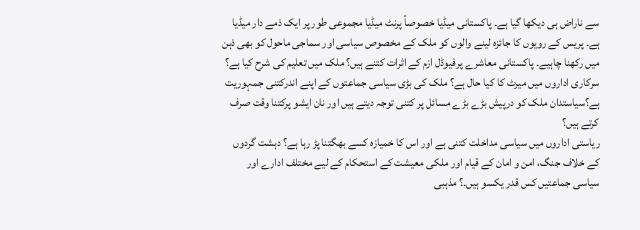سے ناراض ہی دیکھا گیا ہے۔ پاکستانی میڈیا خصوصاً پرنٹ میڈیا مجموعی طور پر ایک ذمے دار میڈیا ہے۔ پریس کے رویوں کا جائزہ لینے والوں کو ملک کے مخصوص سیاسی اور سماجی ماحول کو بھی ذہن میں رکھنا چاہیے۔ پاکستانی معاشرے پرفیوڈل ازم کے اثرات کتنے ہیں؟ ملک میں تعلیم کی شرح کیا ہے؟ سرکاری اداروں میں میرٹ کا کیا حال ہے؟ ملک کی بڑی سیاسی جماعتوں کے اپنے اندرکتنی جمہوریت ہے؟سیاستدان ملک کو درپیش بڑے بڑے مسائل پر کتنی توجہ دیتے ہیں اور نان ایشو پرکتنا وقت صرف کرتے ہیں؟
ریاستی اداروں میں سیاسی مداخلت کتنی ہے اور اس کا خمیازہ کسے بھگتنا پڑ رہا ہے؟ دہشت گردوں کے خلاف جنگ، امن و امان کے قیام اور ملکی معیشت کے استحکام کے لیے مختلف ادارے اور سیاسی جماعتیں کس قدر یکسو ہیں۔؟ مذہبی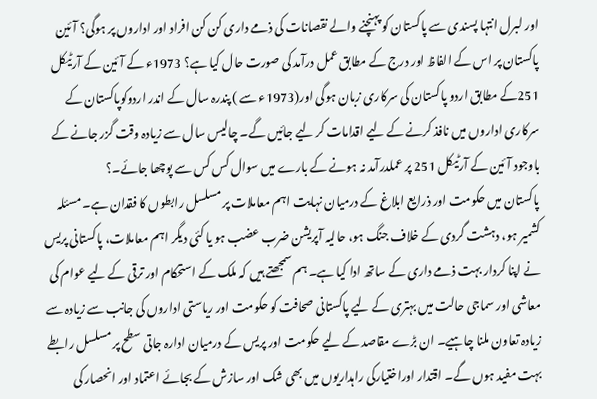اور لبرل انتہا پسندی سے پاکستان کو پہنچنے والے نقصانات کی ذمے داری کن کن افراد اور اداروں پر ہوگی؟ آئین پاکستان پر اس کے الفاظ اور درج کے مطابق عمل درآمد کی صورت حال کیا ہے؟ 1973ء کے آئین کے آرٹیکل 251کے مطابق اردو پاکستان کی سرکاری زبان ہوگی اور(1973ء سے ) پندرہ سال کے اندر اردوکوپاکستان کے سرکاری اداروں میں نافذ کرنے کے لیے اقدامات کر لیے جائیں گے۔ چالیس سال سے زیادہ وقت گزر جانے کے باوجود آئین کے آرٹیکل 251 پر عملدرآمد نہ ہونے کے بارے میں سوال کس کس سے پوچھا جائے۔؟
پاکستان میں حکومت اور ذرایع ابلاغ کے درمیان نہایت اہم معاملات پر مسلسل رابطوں کا فقدان ہے۔ مسئلہ کشمیر ہو، دہشت گردی کے خلاف جنگ ہو، حالیہ آپریشن ضرب عضب ہو یا کئی دیگر اہم معاملات، پاکستانی پریس نے اپنا کردار بہت ذمے داری کے ساتھ ادا کیا ہے۔ ہم سمجھتے ہیں کہ ملک کے استحکام اور ترقی کے لیے عوام کی معاشی اور سماجی حالت میں بہتری کے لیے پاکستانی صحافت کو حکومت اور ریاستی اداروں کی جانب سے زیادہ سے زیادہ تعاون ملنا چاہیے۔ ان بڑے مقاصد کے لیے حکومت اور پریس کے درمیان ادارہ جاتی سطح پر مسلسل رابطے بہت مفید ہوں گے۔ اقتدار اوراختیارکی راہداریوں میں بھی شک اور سازش کے بجائے اعتماد اور انحصار کی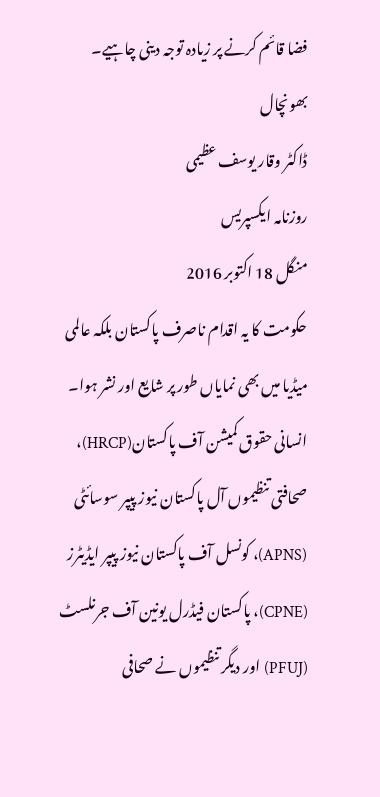فضا قائم کرنے پر زیادہ توجہ دینی چاہیے۔
بھونچال
ڈاکٹر وقار یوسف عظیمی
روزنامہ ایکسپریس
منگل 18 اکتوبر 2016
حکومت کا یہ اقدام ناصرف پاکستان بلکہ عالمی میڈیا میں بھی نمایاں طور پر شایع اور نشر ہوا۔ انسانی حقوق کمیشن آف پاکستان(HRCP)، صحافتی تنظیموں آل پاکستان نیوز پیپر سوسائٹی (APNS)، کونسل آف پاکستان نیوز پیپر ایڈیٹرز (CPNE)، پاکستان فیڈرل یونین آف جرنلسٹ (PFUJ) اور دیگر تنظیموں نے صحافی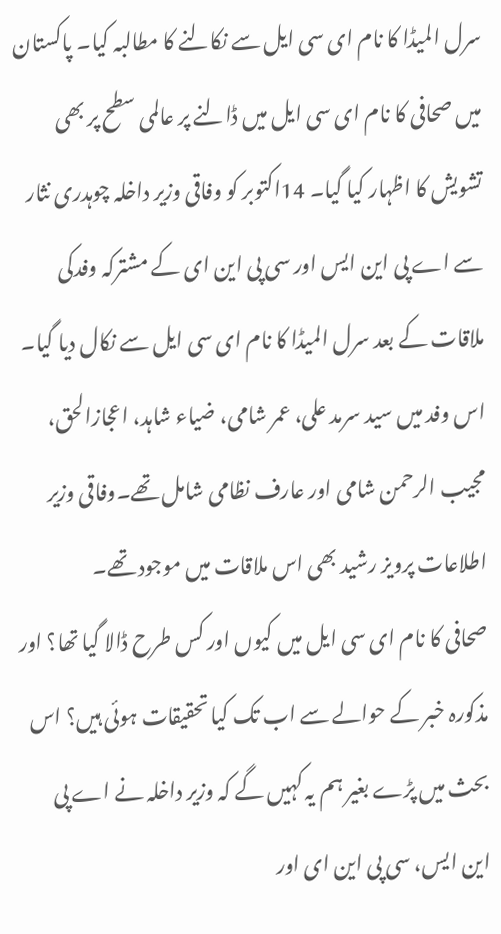سرل المیڈا کا نام ای سی ایل سے نکالنے کا مطالبہ کیا۔ پاکستان میں صحافی کا نام ای سی ایل میں ڈالنے پر عالمی سطح پر بھی تشویش کا اظہار کیا گیا۔ 14اکتوبر کو وفاقی وزیر داخلہ چوہدری نثار سے اے پی این ایس اور سی پی این ای کے مشترکہ وفدکی ملاقات کے بعد سرل المیڈا کا نام ای سی ایل سے نکال دیا گیا۔ اس وفد میں سید سرمد علی، عمر شامی، ضیاء شاہد، اعجازالحق، مجیب الرحمن شامی اور عارف نظامی شامل تھے۔وفاقی وزیر اطلاعات پرویز رشید بھی اس ملاقات میں موجود تھے۔
صحافی کا نام ای سی ایل میں کیوں اور کس طرح ڈالا گیا تھا؟ اور مذکورہ خبر کے حوالے سے اب تک کیا تحقیقات ہوئی ہیں؟ اس بحث میں پڑے بغیر ہم یہ کہیں گے کہ وزیر داخلہ نے اے پی این ایس، سی پی این ای اور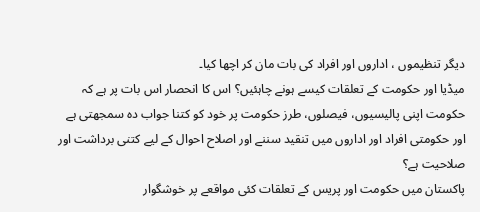دیگر تنظیموں ، اداروں اور افراد کی بات مان کر اچھا کیا۔
میڈیا اور حکومت کے تعلقات کیسے ہونے چاہئیں؟ اس کا انحصار اس بات پر ہے کہ حکومت اپنی پالیسیوں، فیصلوں، طرز حکومت پر خود کو کتنا جواب دہ سمجھتی ہے اور حکومتی افراد اور اداروں میں تنقید سننے اور اصلاح احوال کے لیے کتنی برداشت اور صلاحیت ہے؟
پاکستان میں حکومت اور پریس کے تعلقات کئی مواقعے پر خوشگوار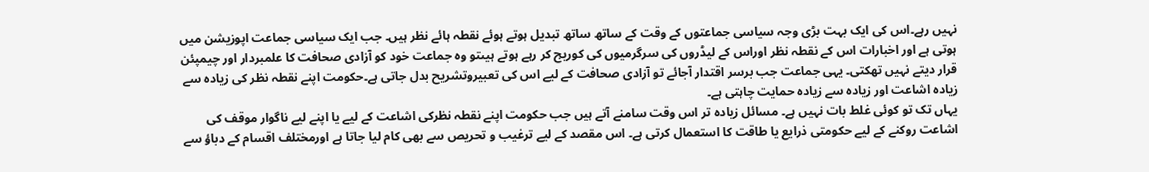نہیں رہے۔اس کی ایک بہت بڑی وجہ سیاسی جماعتوں کے وقت کے ساتھ ساتھ تبدیل ہوتے ہوئے نقطہ ہائے نظر ہیں۔ جب ایک سیاسی جماعت اپوزیشن میں ہوتی ہے اور اخبارات اس کے نقطہ نظر اوراس کے لیڈروں کی سرگرمیوں کی کوریج کر رہے ہوتے ہیںتو وہ جماعت خود کو آزادی صحافت کا علمبردار اور چیمپئن قرار دیتے نہیں تھکتی۔ یہی جماعت جب برسر اقتدار آجائے تو آزادی صحافت کے لیے اس کی تعبیروتشریح بدل جاتی ہے۔حکومت اپنے نقطہ نظر کی زیادہ سے زیادہ اشاعت اور زیادہ سے زیادہ حمایت چاہتی ہے۔
یہاں تک تو کوئی غلط بات نہیں ہے۔ مسائل زیادہ تر اس وقت سامنے آتے ہیں جب حکومت اپنے نقطہ نظرکی اشاعت کے لیے یا اپنے لیے ناگوار موقف کی اشاعت روکنے کے لیے حکومتی ذرایع یا طاقت کا استعمال کرتی ہے۔ اس مقصد کے لیے ترغیب و تحریص سے بھی کام لیا جاتا ہے اورمختلف اقسام کے دباؤ سے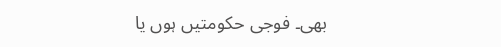بھی۔ فوجی حکومتیں ہوں یا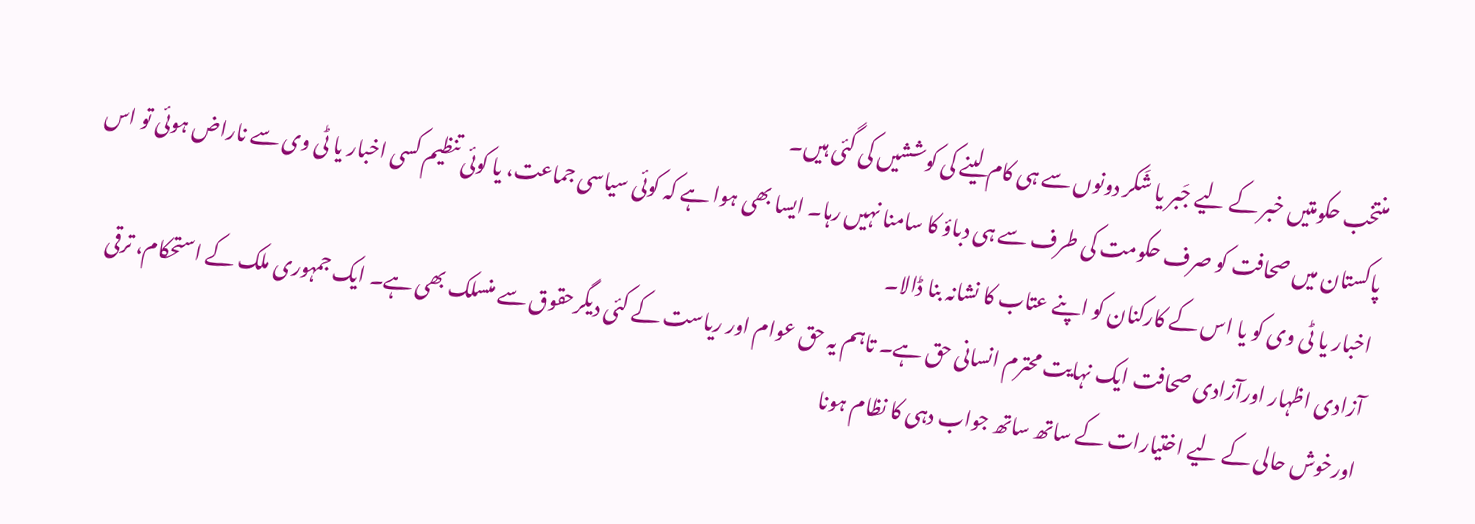منتخب حکومتیں خبر کے لیے جَبر یا شَکر دونوں سے ہی کام لینے کی کوششیں کی گئی ہیں۔
پاکستان میں صحافت کو صرف حکومت کی طرف سے ہی دباؤ کا سامنا نہیں رہا۔ ایسا بھی ہوا ہے کہ کوئی سیاسی جماعت، یا کوئی تنظیم کسی اخبار یا ٹی وی سے ناراض ہوئی تو اس اخبار یا ٹی وی کو یا اس کے کارکنان کو اپنے عتاب کا نشانہ بنا ڈالا۔
آزادی اظہار اورآزادی صحافت ایک نہایت محترم انسانی حق ہے۔ تاہم یہ حق عوام اور ریاست کے کئی دیگرحقوق سے منسلک بھی ہے۔ ایک جمہوری ملک کے استحکام، ترقی اورخوش حالی کے لیے اختیارات کے ساتھ ساتھ جواب دہی کا نظام ہونا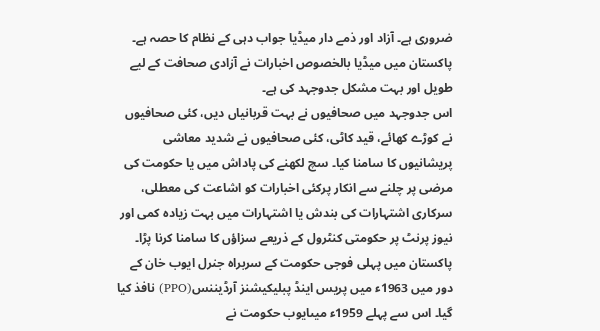ضروری ہے۔ آزاد اور ذمے دار میڈیا جواب دہی کے نظام کا حصہ ہے۔ پاکستان میں میڈیا بالخصوص اخبارات نے آزادی صحافت کے لیے طویل اور بہت مشکل جدوجہد کی ہے۔
اس جدوجہد میں صحافیوں نے بہت قربانیاں دیں، کئی صحافیوں نے کوڑے کھائے، قید کاٹی، کئی صحافیوں نے شدید معاشی پریشانیوں کا سامنا کیا۔ سچ لکھنے کی پاداش میں یا حکومت کی مرضی پر چلنے سے انکار پرکئی اخبارات کو اشاعت کی معطلی، سرکاری اشتہارات کی بندش یا اشتہارات میں بہت زیادہ کمی اور نیوز پرنٹ پر حکومتی کنٹرول کے ذریعے سزاؤں کا سامنا کرنا پڑا۔
پاکستان میں پہلی فوجی حکومت کے سربراہ جنرل ایوب خان کے دور میں 1963ء میں پریس اینڈ پبلیکیشنز آرڈیننس(PPO) نافذ کیا گیا۔ اس سے پہلے 1959ء میںایوب حکومت نے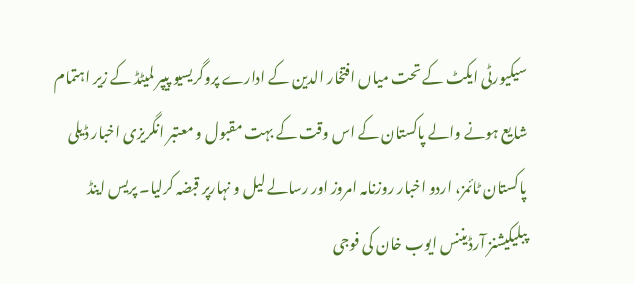سیکیورٹی ایکٹ کے تحت میاں افتخار الدین کے ادارے پروگریسیو پیپر لمیٹڈ کے زیر اہتمام شایع ہونے والے پاکستان کے اس وقت کے بہت مقبول و معتبر انگریزی اخبار ڈیلی پاکستان ٹائمز، اردو اخبار روزنامہ امروز اور رسالے لیل و نہارپر قبضہ کرلیا۔ پریس اینڈ پبلیکیشنز آرڈیننس ایوب خان کی فوجی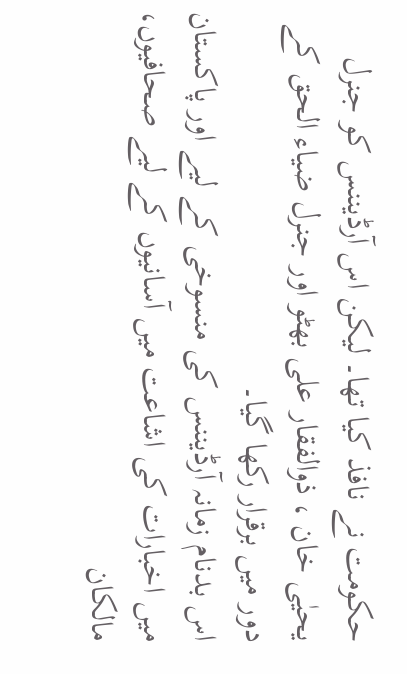حکومت نے نافذ کیا تھا۔ لیکن اس آرڈیننس کو جنرل یحیٰی خان ، ذوالفقار علی بھٹو اور جنرل ضیاء الحق کے دور میں برقرار رکھا گیا۔
اس بدنام زمانہ آرڈیننس کی منسوخی کے لیے اور پاکستان میں اخبارات کی اشاعت میں آسانیوں کے لیے صحافیوں، مالکان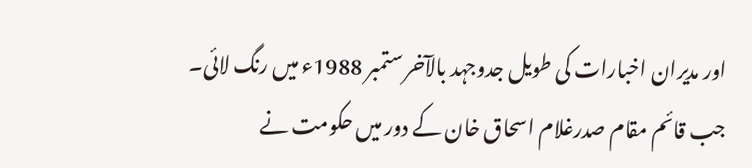اور مدیران اخبارات کی طویل جدوجہد بالآخر ستمبر 1988ء میں رنگ لائی۔ جب قائم مقام صدرغلام اسحاق خان کے دور میں حکومت نے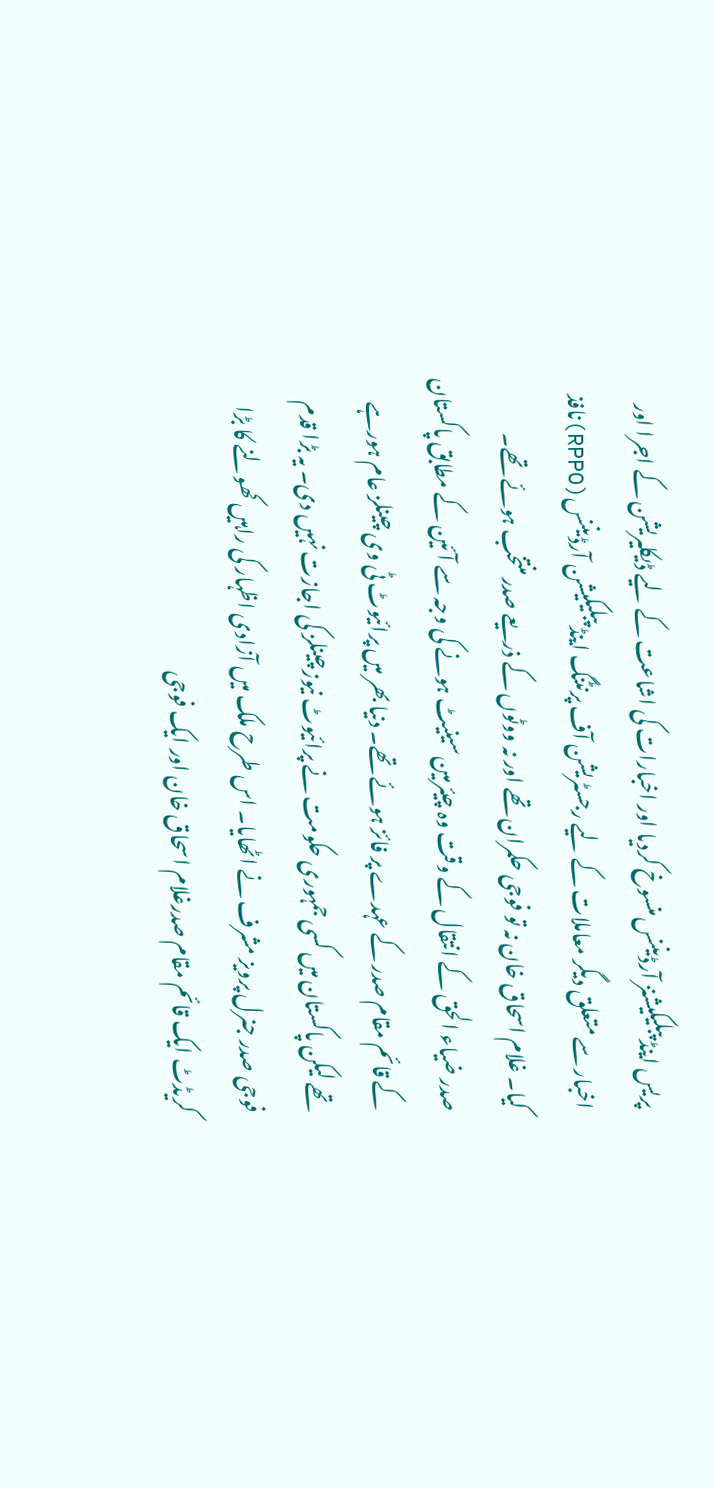پریس اینڈ پبلیکیشنز آرڈیننس منسوخ کردیا اور اخبارات کی اشاعت کے لیے ڈیکلیریشن کے اجرا اور اخبار سے متعلق دیگر معاملات کے لیے رجسٹریشن آف پرنٹنگ اینڈ پبلیکیشن آرڈیننس(RPPO)نافذ کیا۔ غلام اسحاق خان نہ تو فوجی حکمران تھے اور نہ ووٹوں کے ذریعے صدر منتخب ہوئے تھے۔
صدر ضیاء الحق کے انتقال کے وقت وہ چیئرمین سینیٹ ہونے کی وجہ سے آئین کے مطابق پاکستان کے قائم مقام صدر کے عہدے پر فائز ہوئے تھے۔ دنیا بھر میں پرائیوٹ ٹی وی چینلز عام ہورہے تھے لیکن پاکستان میں کسی جمہوری حکومت نے پرائیوٹ نیوزچینلز کی اجازت نہیں دی۔ یہ بڑا قدم فوجی صدر جنرل پرویز مشرف نے اٹھایا۔ اس طرح ملک میں آزادی اظہار کی راہیں کھولنے کا بڑا کریڈٹ ایک قائم مقام صدرغلام اسحاق خان اور ایک فوجی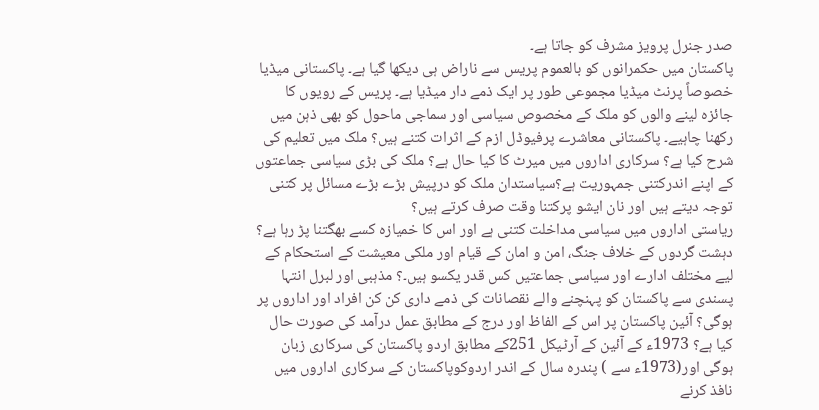صدر جنرل پرویز مشرف کو جاتا ہے۔
پاکستان میں حکمرانوں کو بالعموم پریس سے ناراض ہی دیکھا گیا ہے۔ پاکستانی میڈیا خصوصاً پرنٹ میڈیا مجموعی طور پر ایک ذمے دار میڈیا ہے۔ پریس کے رویوں کا جائزہ لینے والوں کو ملک کے مخصوص سیاسی اور سماجی ماحول کو بھی ذہن میں رکھنا چاہیے۔ پاکستانی معاشرے پرفیوڈل ازم کے اثرات کتنے ہیں؟ ملک میں تعلیم کی شرح کیا ہے؟ سرکاری اداروں میں میرٹ کا کیا حال ہے؟ ملک کی بڑی سیاسی جماعتوں کے اپنے اندرکتنی جمہوریت ہے؟سیاستدان ملک کو درپیش بڑے بڑے مسائل پر کتنی توجہ دیتے ہیں اور نان ایشو پرکتنا وقت صرف کرتے ہیں؟
ریاستی اداروں میں سیاسی مداخلت کتنی ہے اور اس کا خمیازہ کسے بھگتنا پڑ رہا ہے؟ دہشت گردوں کے خلاف جنگ، امن و امان کے قیام اور ملکی معیشت کے استحکام کے لیے مختلف ادارے اور سیاسی جماعتیں کس قدر یکسو ہیں۔؟ مذہبی اور لبرل انتہا پسندی سے پاکستان کو پہنچنے والے نقصانات کی ذمے داری کن کن افراد اور اداروں پر ہوگی؟ آئین پاکستان پر اس کے الفاظ اور درج کے مطابق عمل درآمد کی صورت حال کیا ہے؟ 1973ء کے آئین کے آرٹیکل 251کے مطابق اردو پاکستان کی سرکاری زبان ہوگی اور(1973ء سے ) پندرہ سال کے اندر اردوکوپاکستان کے سرکاری اداروں میں نافذ کرنے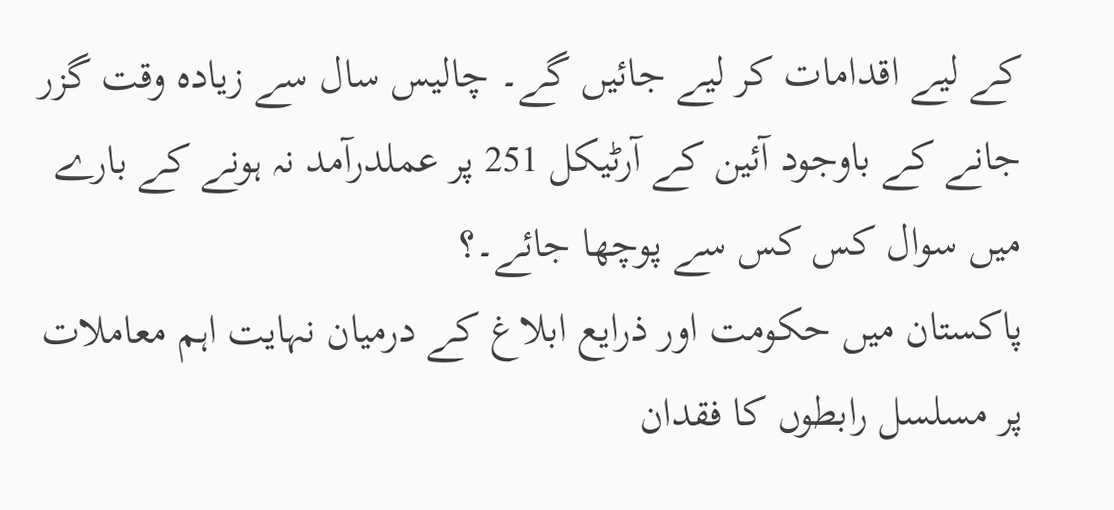کے لیے اقدامات کر لیے جائیں گے۔ چالیس سال سے زیادہ وقت گزر جانے کے باوجود آئین کے آرٹیکل 251 پر عملدرآمد نہ ہونے کے بارے میں سوال کس کس سے پوچھا جائے۔؟
پاکستان میں حکومت اور ذرایع ابلاغ کے درمیان نہایت اہم معاملات پر مسلسل رابطوں کا فقدان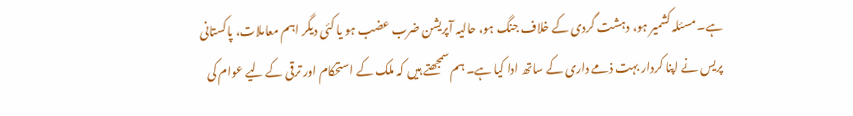ہے۔ مسئلہ کشمیر ہو، دہشت گردی کے خلاف جنگ ہو، حالیہ آپریشن ضرب عضب ہو یا کئی دیگر اہم معاملات، پاکستانی پریس نے اپنا کردار بہت ذمے داری کے ساتھ ادا کیا ہے۔ ہم سمجھتے ہیں کہ ملک کے استحکام اور ترقی کے لیے عوام کی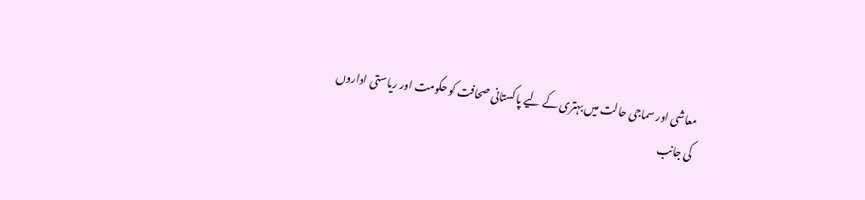معاشی اور سماجی حالت میں بہتری کے لیے پاکستانی صحافت کو حکومت اور ریاستی اداروں کی جانب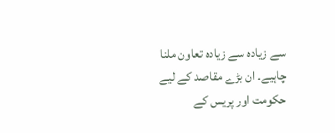سے زیادہ سے زیادہ تعاون ملنا چاہیے۔ ان بڑے مقاصد کے لیے حکومت اور پریس کے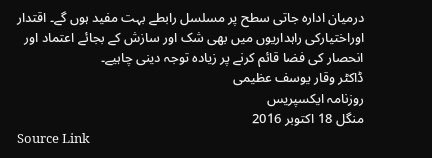درمیان ادارہ جاتی سطح پر مسلسل رابطے بہت مفید ہوں گے۔ اقتدار اوراختیارکی راہداریوں میں بھی شک اور سازش کے بجائے اعتماد اور انحصار کی فضا قائم کرنے پر زیادہ توجہ دینی چاہیے۔
ڈاکٹر وقار یوسف عظیمی
روزنامہ ایکسپریس
منگل 18 اکتوبر 2016
Source Link